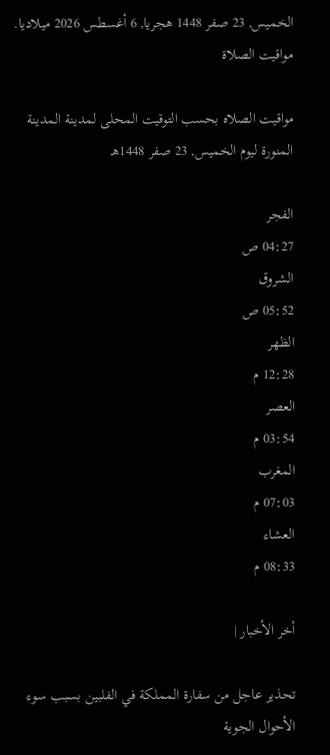الخميس, 23 صفر 1448 هجريا, 6 أغسطس 2026 ميلاديا.
مواقيت الصلاة

مواقيت الصلاه بحسب التوقيت المحلى لمدينة المدينة المنورة ليوم الخميس, 23 صفر 1448هـ

الفجر
04:27 ص
الشروق
05:52 ص
الظهر
12:28 م
العصر
03:54 م
المغرب
07:03 م
العشاء
08:33 م

أخر الأخبار |

تحذير عاجل من سفارة المملكة في الفلبين بسبب سوء الأحوال الجوية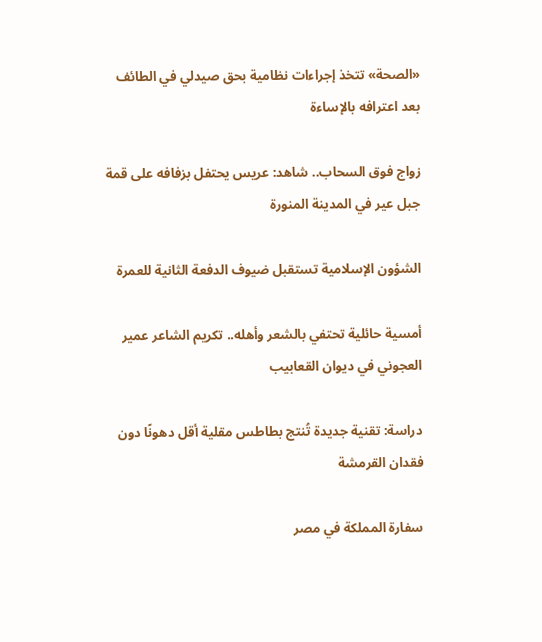«الصحة» تتخذ إجراءات نظامية بحق صيدلي في الطائف بعد اعترافه بالإساءة

زواج فوق السحاب.. شاهد: عريس يحتفل بزفافه على قمة جبل عير في المدينة المنورة

الشؤون الإسلامية تستقبل ضيوف الدفعة الثانية للعمرة

أمسية حائلية تحتفي بالشعر وأهله.. تكريم الشاعر عمير العجوني في ديوان القعابيب

دراسة: تقنية جديدة تُنتج بطاطس مقلية أقل دهونًا دون فقدان القرمشة

سفارة المملكة في مصر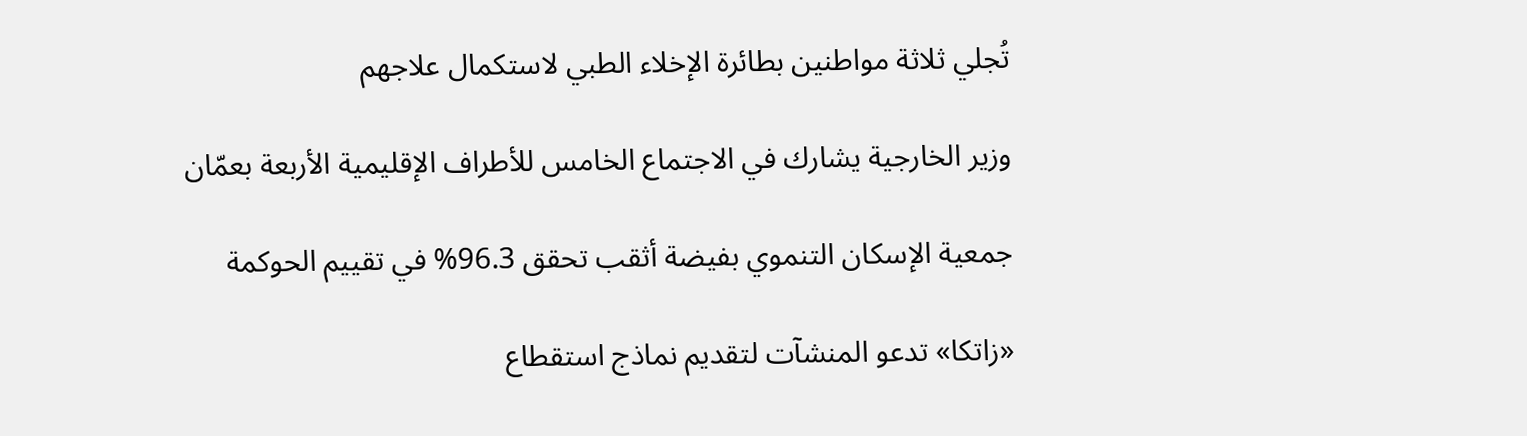تُجلي ثلاثة مواطنين بطائرة الإخلاء الطبي لاستكمال علاجهم

وزير الخارجية يشارك في الاجتماع الخامس للأطراف الإقليمية الأربعة بعمّان

جمعية الإسكان التنموي بفيضة أثقب تحقق 96.3% في تقييم الحوكمة

«زاتكا» تدعو المنشآت لتقديم نماذج استقطاع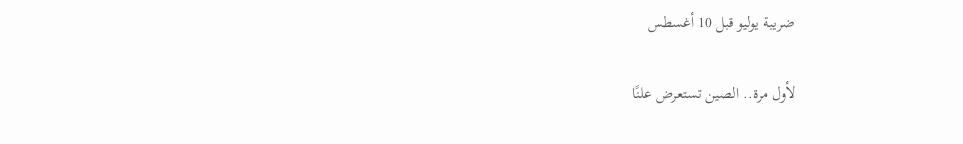ضريبة يوليو قبل 10 أغسطس

لأول مرة.. الصين تستعرض علنًا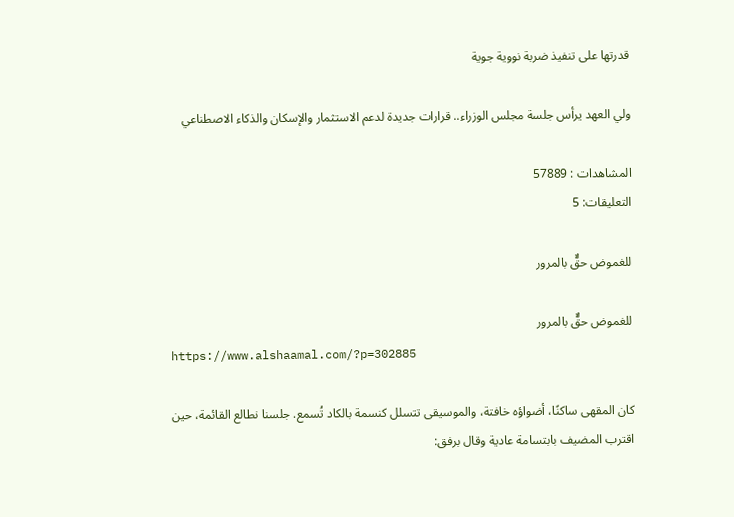قدرتها على تنفيذ ضربة نووية جوية

ولي العهد يرأس جلسة مجلس الوزراء.. قرارات جديدة لدعم الاستثمار والإسكان والذكاء الاصطناعي

المشاهدات : 57889
التعليقات: 5

للغموض حقٌّ بالمرور

للغموض حقٌّ بالمرور
https://www.alshaamal.com/?p=302885

كان المقهى ساكنًا، أضواؤه خافتة، والموسيقى تتسلل كنسمة بالكاد تُسمع. جلسنا نطالع القائمة، حين اقترب المضيف بابتسامة عادية وقال برفق: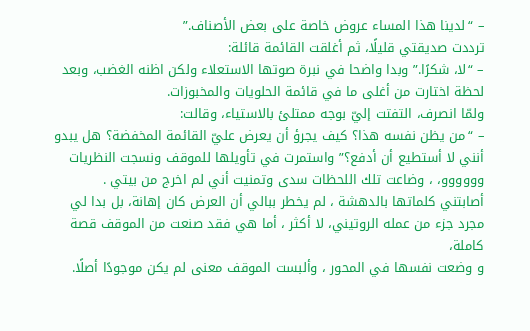– “لدينا هذا المساء عروض خاصة على بعض الأصناف.”
ترددت صديقتي قليلًا، ثم أغلقت القائمة قائلة:
– “لا، شكرًا.” وبدا واضحا في نبرة صوتها الاستعلاء ولكن اظنه الغضب، وبعد لحظة اختارت من أغلى ما في قائمة الحلويات والمخبوزات.
ولمّا انصرف، التفتت إليّ بوجه ممتلئ بالاستياء، وقالت:
– “من يظن نفسه هذا؟ كيف يجرؤ أن يعرض عليّ القائمة المخفضة؟ هل يبدو أنني لا أستطيع أن أدفع؟” واستمرت في تأويلها للموقف ونسجت النظريات وووووو، ، وضاعت تلك اللحظات سدى وتمنيت أني لم اخرج من بيتي .
أصابتني كلماتها بالدهشة ، لم يخطر ببالي أن العرض كان إهانة، بل بدا لي مجرد جزء من عمله الروتيني، لا أكثر ، أما هي فقد صنعت من الموقف قصة كاملة،
و وضعت نفسها في المحور ، وألبست الموقف معنى لم يكن موجودًا أصلًا.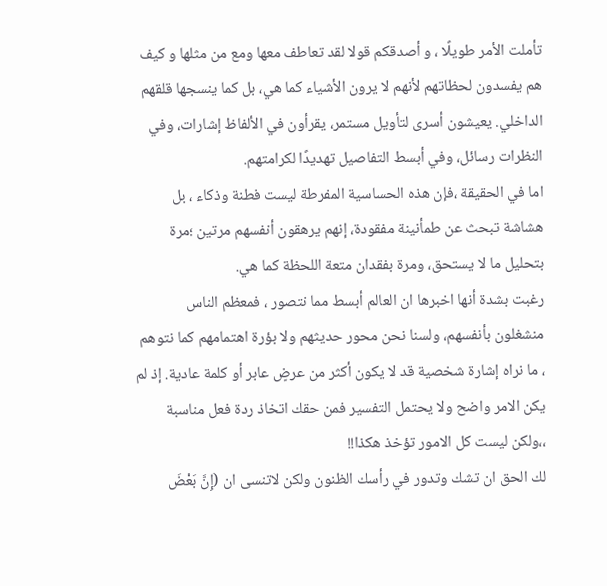تأملت الأمر طويلًا ، و أصدقكم قولا لقد تعاطف معها ومع من مثلها و كيف هم يفسدون لحظاتهم لأنهم لا يرون الأشياء كما هي، بل كما ينسجها قلقهم الداخلي. يعيشون أسرى لتأويل مستمر، يقرأون في الألفاظ إشارات، وفي النظرات رسائل، وفي أبسط التفاصيل تهديدًا لكرامتهم.
اما في الحقيقة ،فإن هذه الحساسية المفرطة ليست فطنة وذكاء ، بل هشاشة تبحث عن طمأنينة مفقودة، إنهم يرهقون أنفسهم مرتين ؛مرة بتحليل ما لا يستحق، ومرة بفقدان متعة اللحظة كما هي.
رغبت بشدة أنها اخبرها ان العالم أبسط مما نتصور ، فمعظم الناس منشغلون بأنفسهم، ولسنا نحن محور حديثهم ولا بؤرة اهتمامهم كما نتوهم ، ما نراه إشارة شخصية قد لا يكون أكثر من عرضٍ عابر أو كلمة عادية. إذ لم يكن الامر واضح ولا يحتمل التفسير فمن حقك اتخاذ ردة فعل مناسبة ،،ولكن ليست كل الامور تؤخذ هكذا!!
لك الحق ان تشك وتدور في رأسك الظنون ولكن لاتنسى ان (إِنَّ بَعْضَ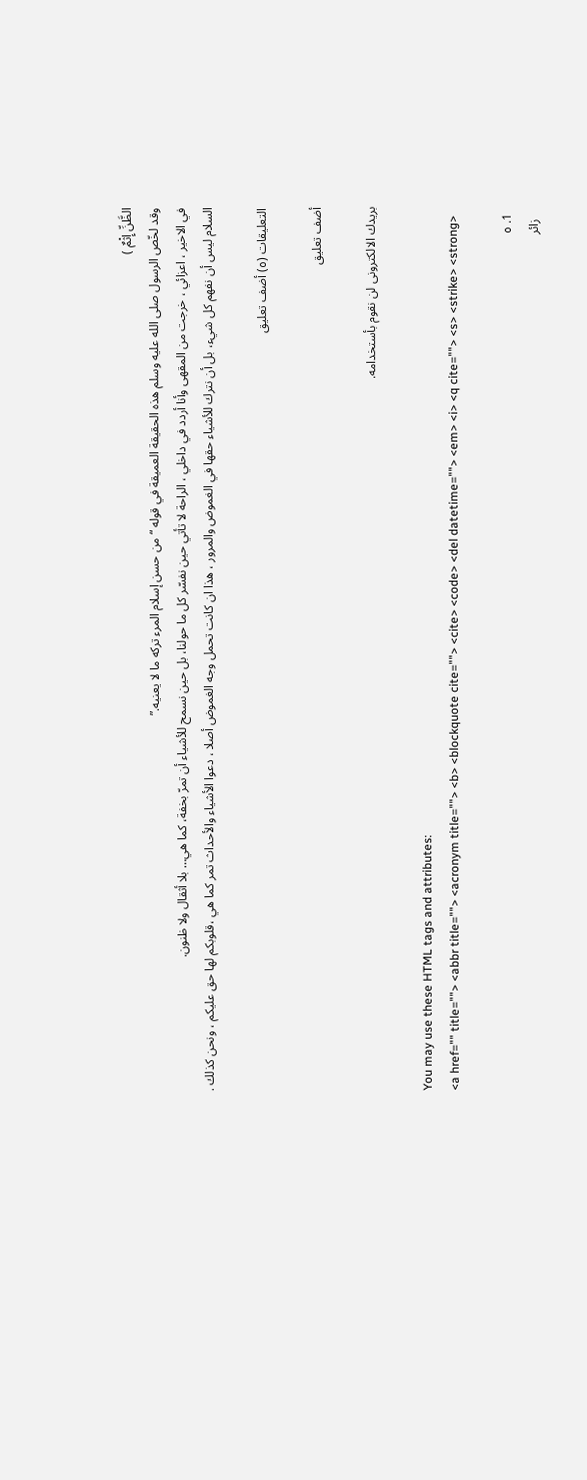الظَّنِّ إِثْمٌ )
وقد لخّص الرسول صلى الله عليه وسلم هذه الحقيقة العميقة في قوله “من حسن إسلام المرء تركه ما لا يعنيه.”
في الاخير ، اعزائي ، خرجت من المقهى وأنا أردد في داخلي ، الراحة لا تأتي حين نفسّر كل ما حولنا، بل حين نسمح للأشياء أن تمرّ بخفة، كما هي… بلا أثقال ولا ظنون.
السلام ليس أن نفهم كل شيء، بل أن نترك للأشياء حقها في الغموض والمرور ، هذا ان كانت تحمل وجه الغموض أصلا ، دعوا الأشياء والأحداث تمر كما هي ،قلوبكم لها حق عليكم ، ونحن كذلك .

التعليقات (٥) أضف تعليق

أضف تعليق

بريدك الالكترونى لن نقوم بأستخدامه.

You may use these HTML tags and attributes:
<a href="" title=""> <abbr title=""> <acronym title=""> <b> <blockquote cite=""> <cite> <code> <del datetime=""> <em> <i> <q cite=""> <s> <strike> <strong>

  1. ٥
    زائر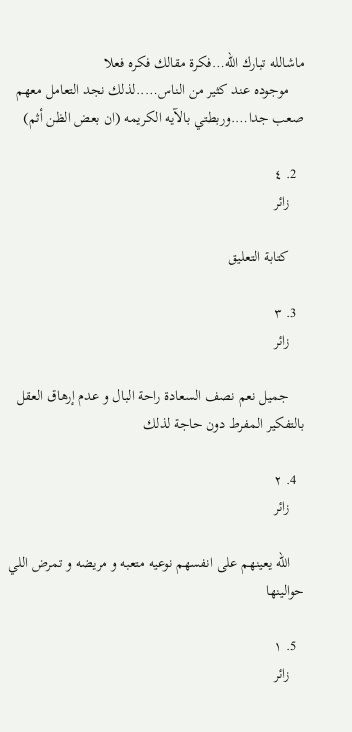ماشالله تبارك الله…فكرة مقالك فكره فعلا
    موجوده عند كثير من الناس…..لذلك نجد التعامل معهم صعب جدا….وربطتي بالآيه الكريمه (ان بعض الظن أثم)

  2. ٤
    زائر

    كتابة التعليق

  3. ٣
    زائر

    جميل نعم نصف السعادة راحة البال و عدم إرهاق العقل بالتفكير المفرط دون حاجة لذلك

  4. ٢
    زائر

    الله يعينهم على انفسهم نوعيه متعبه و مريضه و تمرض اللي حوالينها

  5. ١
    زائر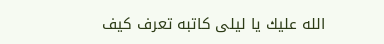الله عليك يا ليلى كاتبه تعرف كيف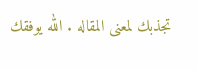تجذبك لمعنى المقاله . الله يوفقك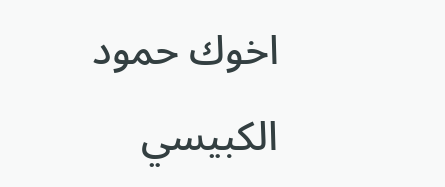اخوك حمود الكبيسي